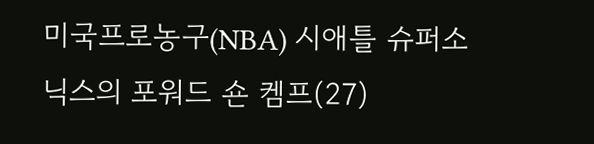미국프로농구(NBA) 시애틀 슈퍼소닉스의 포워드 숀 켐프(27)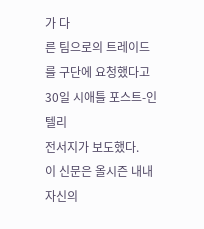가 다
른 팀으로의 트레이드를 구단에 요청했다고 30일 시애틀 포스트-인텔리
전서지가 보도했다.
이 신문은 올시즌 내내 자신의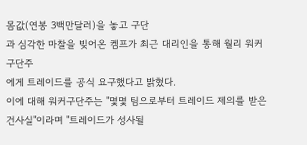몸값(연봉 3백만달러)을 놓고 구단
과 심각한 마찰을 빚어온 켐프가 최근 대리인을 통해 월리 워커 구단주
에게 트레이드를 공식 요구했다고 밝혔다.
이에 대해 워커구단주는 "몇몇 팀으로부터 트레이드 제의를 받은
건사실"이라며 "트레이드가 성사될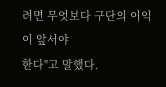려면 무엇보다 구단의 이익이 앞서야
한다"고 말했다.